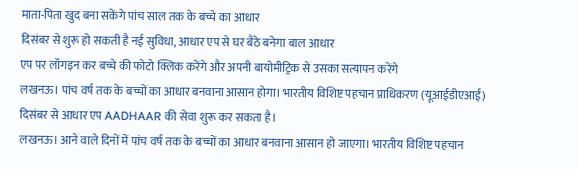माता-पिता खुद बना सकेंगे पांच साल तक के बच्चे का आधार
दिसंबर से शुरू हो सकती है नई सुविधा, आधार एप से घर बैठे बनेगा बाल आधार
एप पर लॉगइन कर बच्चे की फोटो क्लिक करेंगे और अपनी बायोमीट्रिक से उसका सत्यापन करेंगे
लखनऊ। पांच वर्ष तक के बच्चों का आधार बनवाना आसान होगा। भारतीय विशिष्ट पहचान प्राधिकरण (यूआईडीएआई) दिसंबर से आधार एप AADHAAR की सेवा शुरू कर सकता है।
लखनऊ। आने वाले दिनों में पांच वर्ष तक के बच्चों का आधार बनवाना आसान हो जाएगा। भारतीय विशिष्ट पहचान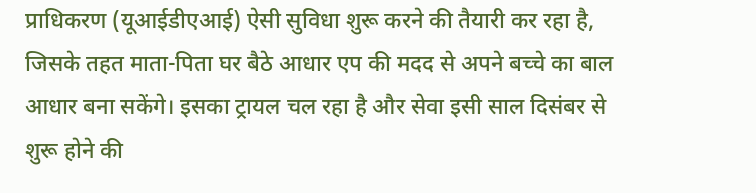प्राधिकरण (यूआईडीएआई) ऐसी सुविधा शुरू करने की तैयारी कर रहा है, जिसके तहत माता-पिता घर बैठे आधार एप की मदद से अपने बच्चे का बाल आधार बना सकेंगे। इसका ट्रायल चल रहा है और सेवा इसी साल दिसंबर से शुरू होने की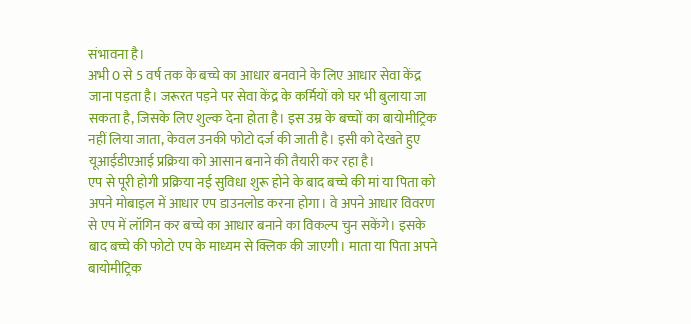संभावना है।
अभी 0 से 5 वर्ष तक के बच्चे का आधार बनवाने के लिए आधार सेवा केंद्र जाना पड़ता है। जरूरत पड़ने पर सेवा केंद्र के कर्मियों को घर भी बुलाया जा सकता है, जिसके लिए शुल्क देना होता है। इस उम्र के बच्चों का बायोमीट्रिक नहीं लिया जाता, केवल उनकी फोटो दर्ज की जाती है। इसी को देखते हुए यूआईडीएआई प्रक्रिया को आसान बनाने की तैयारी कर रहा है।
एप से पूरी होगी प्रक्रिया नई सुविधा शुरू होने के बाद बच्चे की मां या पिता को अपने मोबाइल में आधार एप डाउनलोड करना होगा। वे अपने आधार विवरण से एप में लॉगिन कर बच्चे का आधार बनाने का विकल्प चुन सकेंगे। इसके बाद बच्चे की फोटो एप के माध्यम से क्लिक की जाएगी। माता या पिता अपने बायोमीट्रिक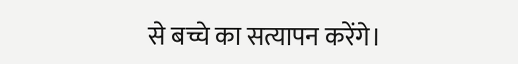से बच्चे का सत्यापन करेंगे।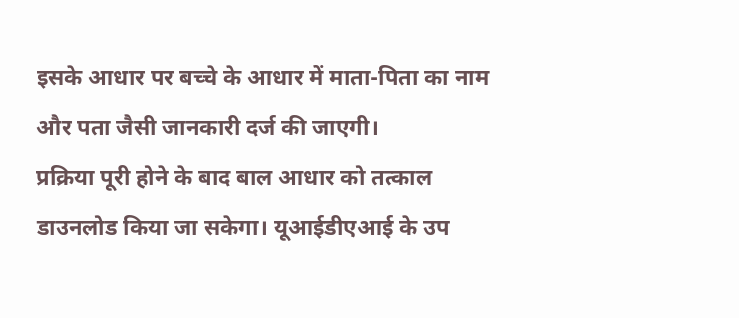इसके आधार पर बच्चे के आधार में माता-पिता का नाम और पता जैसी जानकारी दर्ज की जाएगी।
प्रक्रिया पूरी होने के बाद बाल आधार को तत्काल डाउनलोड किया जा सकेगा। यूआईडीएआई के उप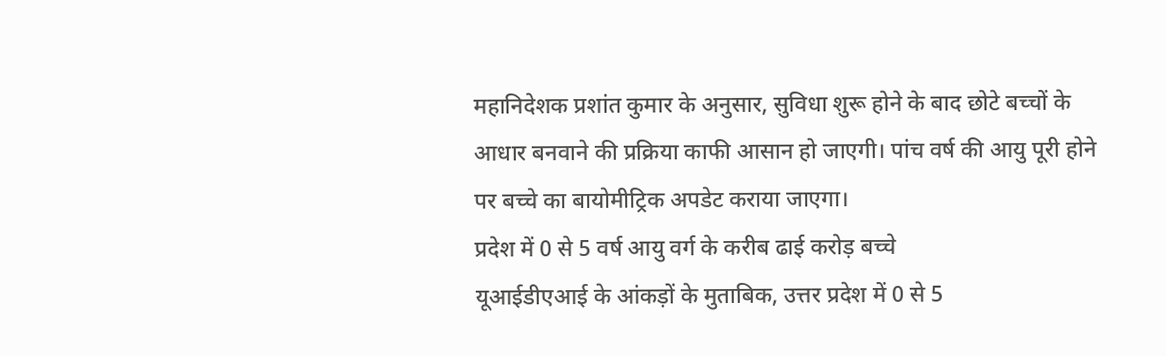महानिदेशक प्रशांत कुमार के अनुसार, सुविधा शुरू होने के बाद छोटे बच्चों के आधार बनवाने की प्रक्रिया काफी आसान हो जाएगी। पांच वर्ष की आयु पूरी होने पर बच्चे का बायोमीट्रिक अपडेट कराया जाएगा।
प्रदेश में 0 से 5 वर्ष आयु वर्ग के करीब ढाई करोड़ बच्चे
यूआईडीएआई के आंकड़ों के मुताबिक, उत्तर प्रदेश में 0 से 5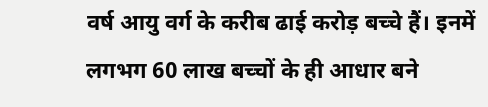वर्ष आयु वर्ग के करीब ढाई करोड़ बच्चे हैं। इनमें लगभग 60 लाख बच्चों के ही आधार बने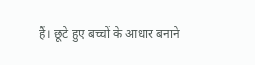हैं। छूटे हुए बच्चों के आधार बनाने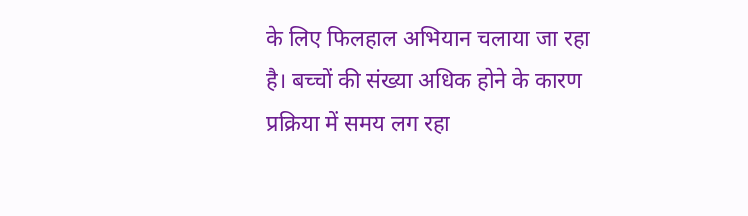के लिए फिलहाल अभियान चलाया जा रहा है। बच्चों की संख्या अधिक होने के कारण प्रक्रिया में समय लग रहा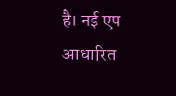है। नई एप आधारित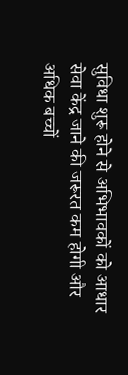सुविधा शुरू होने से अभिभावकों को आधार सेवा केंद्र जाने की जरूरत कम होगी और अधिक बच्चों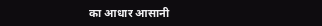का आधार आसानी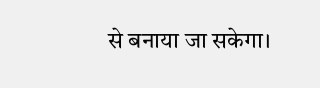से बनाया जा सकेगा।